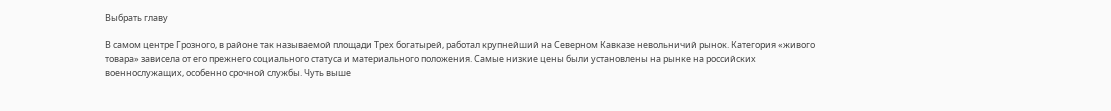Выбрать главу

В самом центре Грозного, в районе так называемой площади Трех богатырей, работал крупнейший на Северном Кавказе невольничий рынок. Категория «живого товара» зависела от его прежнего социального статуса и материального положения. Самые низкие цены были установлены на рынке на российских военнослужащих, особенно срочной службы. Чуть выше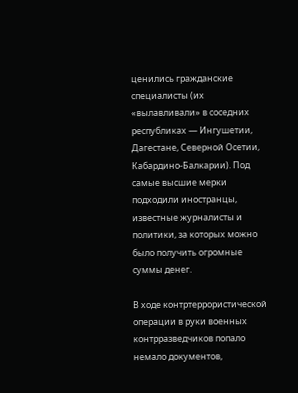ценились гражданские специалисты (их «вылавливали» в соседних республиках — Ингушетии, Дагестане, Северной Осетии, Кабардино-Балкарии). Под самые высшие мерки подходили иностранцы, известные журналисты и политики, за которых можно было получить огромные суммы денег.

В ходе контртеррористической операции в руки военных контрразведчиков попало немало документов,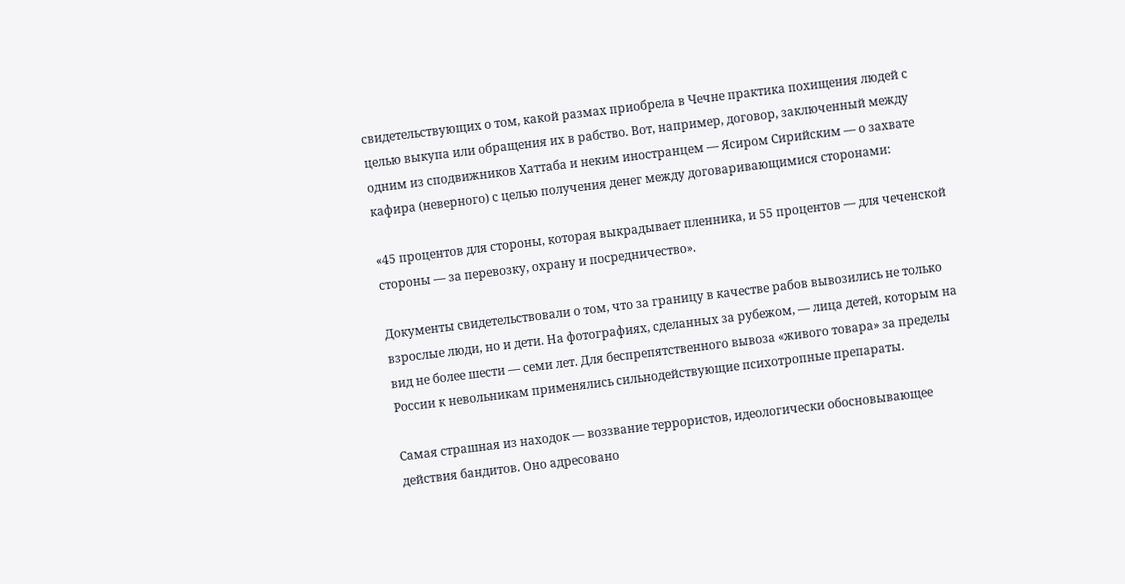свидетельствующих о том, какой размах приобрела в Чечне практика похищения людей с целью выкупа или обращения их в рабство. Вот, например, договор, заключенный между одним из сподвижников Хаттаба и неким иностранцем — Ясиром Сирийским — о захвате кафира (неверного) с целью получения денег между договаривающимися сторонами:

«45 процентов для стороны, которая выкрадывает пленника, и 55 процентов — для чеченской стороны — за перевозку, охрану и посредничество».

Документы свидетельствовали о том, что за границу в качестве рабов вывозились не только взрослые люди, но и дети. На фотографиях, сделанных за рубежом, — лица детей, которым на вид не более шести — семи лет. Для беспрепятственного вывоза «живого товара» за пределы России к невольникам применялись сильнодействующие психотропные препараты.

Самая страшная из находок — воззвание террористов, идеологически обосновывающее действия бандитов. Оно адресовано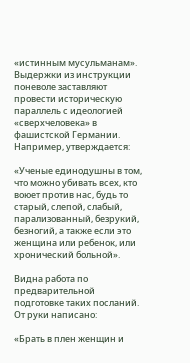«истинным мусульманам». Выдержки из инструкции поневоле заставляют провести историческую параллель с идеологией «сверхчеловека» в фашистской Германии. Например, утверждается:

«Ученые единодушны в том, что можно убивать всех, кто воюет против нас, будь то старый, слепой, слабый, парализованный, безрукий, безногий, а также если это женщина или ребенок, или хронический больной».

Видна работа по предварительной подготовке таких посланий. От руки написано:

«Брать в плен женщин и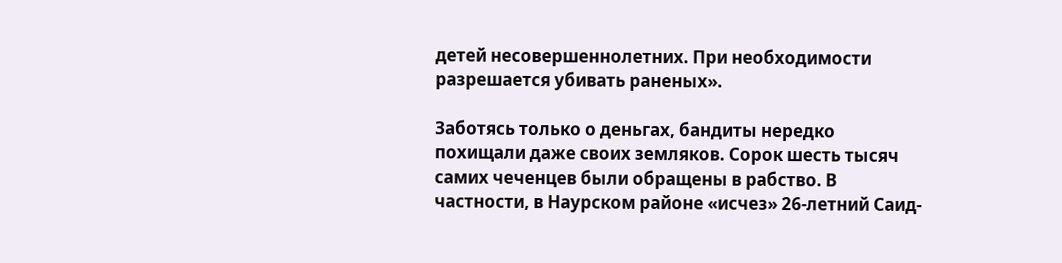детей несовершеннолетних. При необходимости разрешается убивать раненых».

Заботясь только о деньгах, бандиты нередко похищали даже своих земляков. Сорок шесть тысяч самих чеченцев были обращены в рабство. В частности, в Наурском районе «исчез» 26-летний Саид-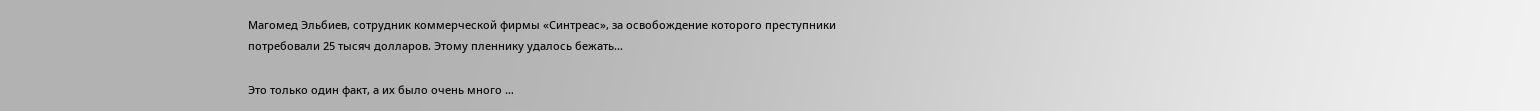Магомед Эльбиев, сотрудник коммерческой фирмы «Синтреас», за освобождение которого преступники потребовали 25 тысяч долларов. Этому пленнику удалось бежать…

Это только один факт, а их было очень много …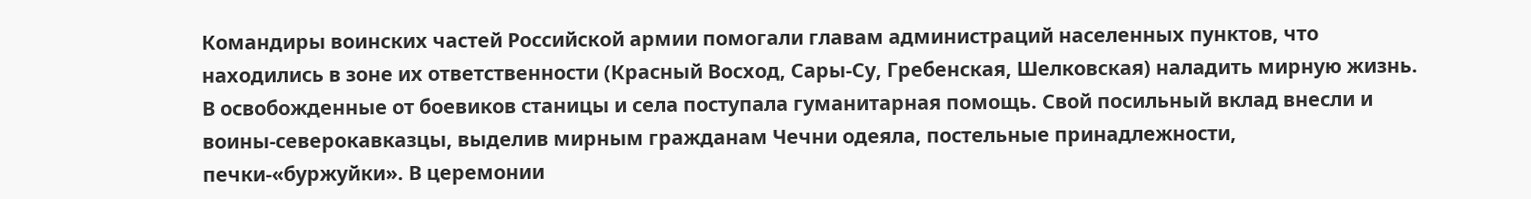Командиры воинских частей Российской армии помогали главам администраций населенных пунктов, что находились в зоне их ответственности (Красный Восход, Сары-Су, Гребенская, Шелковская) наладить мирную жизнь. В освобожденные от боевиков станицы и села поступала гуманитарная помощь. Свой посильный вклад внесли и воины-северокавказцы, выделив мирным гражданам Чечни одеяла, постельные принадлежности, печки-«буржуйки». В церемонии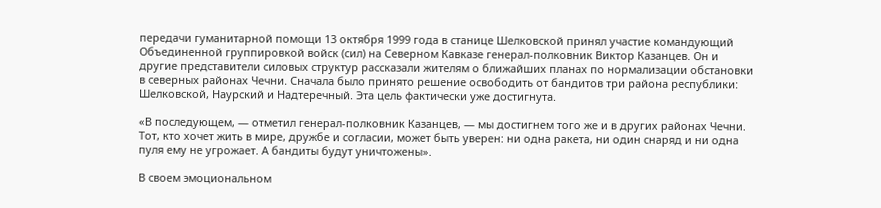передачи гуманитарной помощи 13 октября 1999 года в станице Шелковской принял участие командующий Объединенной группировкой войск (сил) на Северном Кавказе генерал-полковник Виктор Казанцев. Он и другие представители силовых структур рассказали жителям о ближайших планах по нормализации обстановки в северных районах Чечни. Сначала было принято решение освободить от бандитов три района республики: Шелковской, Наурский и Надтеречный. Эта цель фактически уже достигнута.

«В последующем, — отметил генерал-полковник Казанцев, — мы достигнем того же и в других районах Чечни. Тот, кто хочет жить в мире, дружбе и согласии, может быть уверен: ни одна ракета, ни один снаряд и ни одна пуля ему не угрожает. А бандиты будут уничтожены».

В своем эмоциональном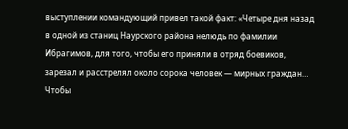выступлении командующий привел такой факт: «Четыре дня назад в одной из станиц Наурского района нелюдь по фамилии Ибрагимов, для того, чтобы его приняли в отряд боевиков, зарезал и расстрелял около сорока человек — мирных граждан… Чтобы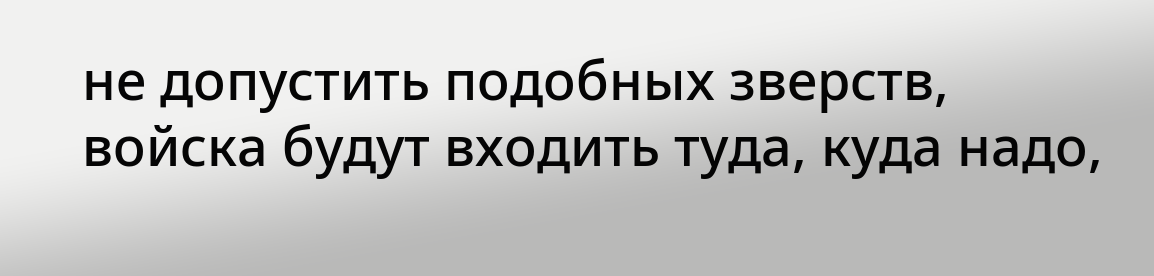не допустить подобных зверств, войска будут входить туда, куда надо,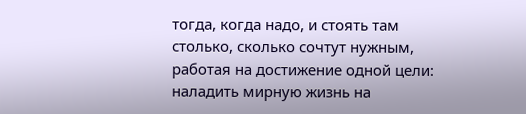тогда, когда надо, и стоять там столько, сколько сочтут нужным, работая на достижение одной цели: наладить мирную жизнь на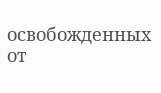освобожденных от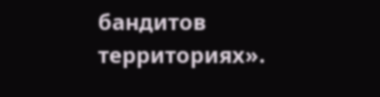бандитов территориях».